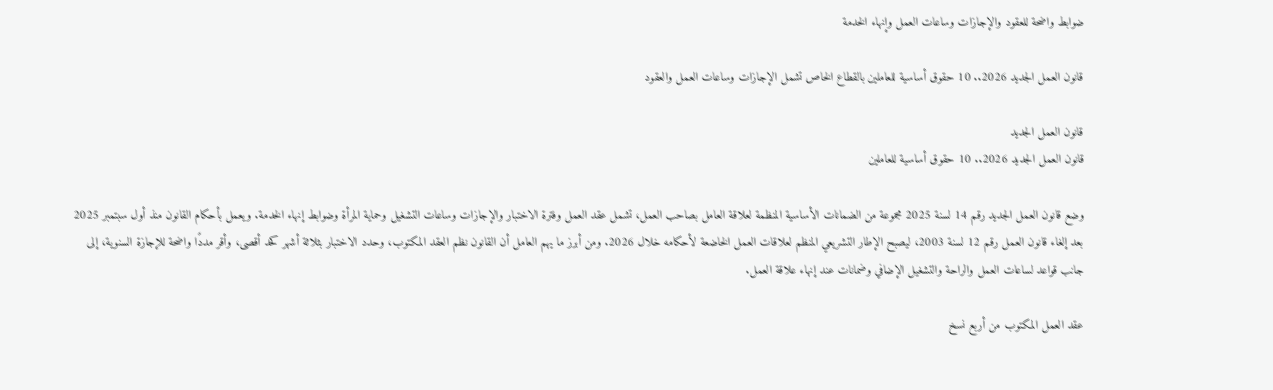ضوابط واضحة للعقود والإجازات وساعات العمل وإنهاء الخدمة

قانون العمل الجديد 2026.. 10 حقوق أساسية للعاملين بالقطاع الخاص تشمل الإجازات وساعات العمل والعقود

قانون العمل الجديد
قانون العمل الجديد 2026.. 10 حقوق أساسية للعاملين

وضع قانون العمل الجديد رقم 14 لسنة 2025 مجموعة من الضمانات الأساسية المنظمة لعلاقة العامل بصاحب العمل، تشمل عقد العمل وفترة الاختبار والإجازات وساعات التشغيل وحماية المرأة وضوابط إنهاء الخدمة. ويعمل بأحكام القانون منذ أول سبتمبر 2025 بعد إلغاء قانون العمل رقم 12 لسنة 2003، ليصبح الإطار التشريعي المنظم لعلاقات العمل الخاضعة لأحكامه خلال 2026. ومن أبرز ما يهم العامل أن القانون نظم العقد المكتوب، وحدد الاختبار بثلاثة أشهر كحد أقصى، وأقر مددًا واضحة للإجازة السنوية، إلى جانب قواعد لساعات العمل والراحة والتشغيل الإضافي وضمانات عند إنهاء علاقة العمل.

عقد العمل المكتوب من أربع نسخ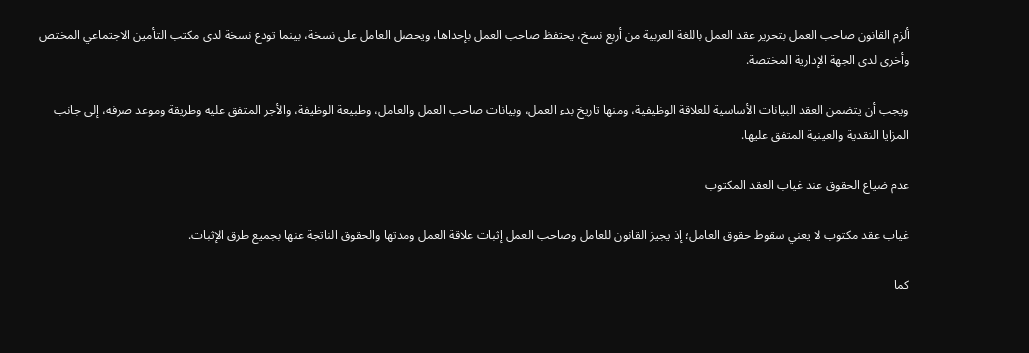ألزم القانون صاحب العمل بتحرير عقد العمل باللغة العربية من أربع نسخ، يحتفظ صاحب العمل بإحداها، ويحصل العامل على نسخة، بينما تودع نسخة لدى مكتب التأمين الاجتماعي المختص وأخرى لدى الجهة الإدارية المختصة.

ويجب أن يتضمن العقد البيانات الأساسية للعلاقة الوظيفية، ومنها تاريخ بدء العمل، وبيانات صاحب العمل والعامل، وطبيعة الوظيفة، والأجر المتفق عليه وطريقة وموعد صرفه، إلى جانب المزايا النقدية والعينية المتفق عليها.

عدم ضياع الحقوق عند غياب العقد المكتوب

غياب عقد مكتوب لا يعني سقوط حقوق العامل؛ إذ يجيز القانون للعامل وصاحب العمل إثبات علاقة العمل ومدتها والحقوق الناتجة عنها بجميع طرق الإثبات.

كما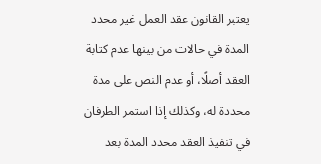يعتبر القانون عقد العمل غير محدد المدة في حالات من بينها عدم كتابة العقد أصلًا، أو عدم النص على مدة محددة له، وكذلك إذا استمر الطرفان في تنفيذ العقد محدد المدة بعد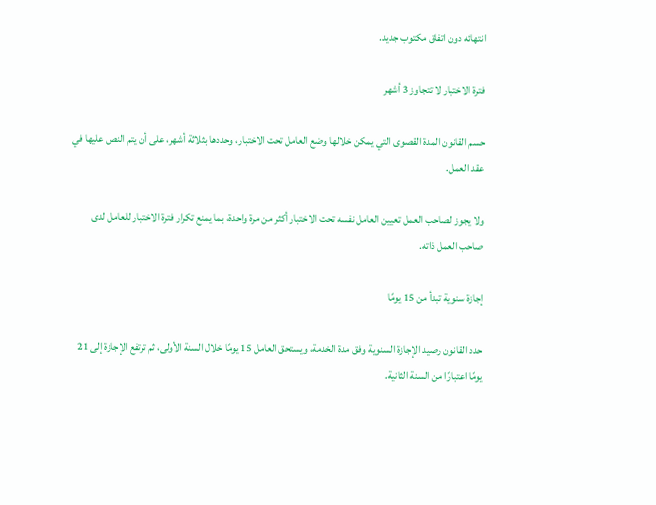انتهائه دون اتفاق مكتوب جديد.

فترة الاختبار لا تتجاوز 3 أشهر

حسم القانون المدة القصوى التي يمكن خلالها وضع العامل تحت الاختبار، وحددها بثلاثة أشهر، على أن يتم النص عليها في عقد العمل.

ولا يجوز لصاحب العمل تعيين العامل نفسه تحت الاختبار أكثر من مرة واحدة، بما يمنع تكرار فترة الاختبار للعامل لدى صاحب العمل ذاته.

إجازة سنوية تبدأ من 15 يومًا

حدد القانون رصيد الإجازة السنوية وفق مدة الخدمة، ويستحق العامل 15 يومًا خلال السنة الأولى، ثم ترتفع الإجازة إلى 21 يومًا اعتبارًا من السنة الثانية.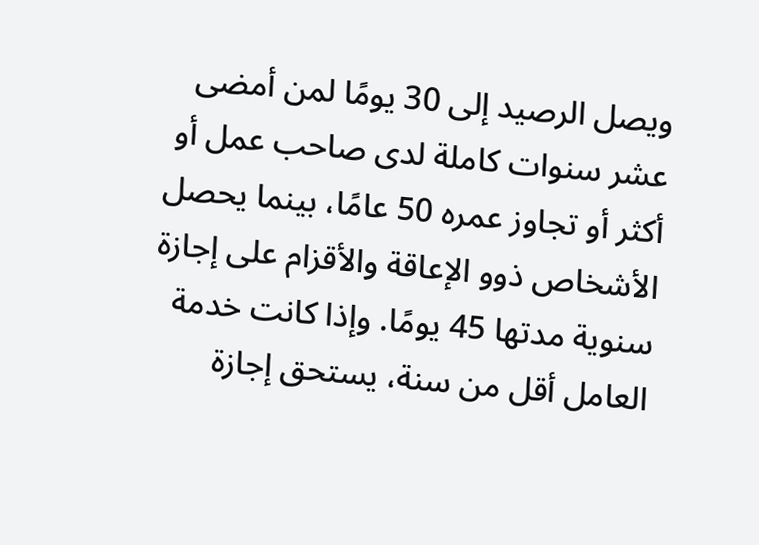ويصل الرصيد إلى 30 يومًا لمن أمضى عشر سنوات كاملة لدى صاحب عمل أو أكثر أو تجاوز عمره 50 عامًا، بينما يحصل الأشخاص ذوو الإعاقة والأقزام على إجازة سنوية مدتها 45 يومًا. وإذا كانت خدمة العامل أقل من سنة، يستحق إجازة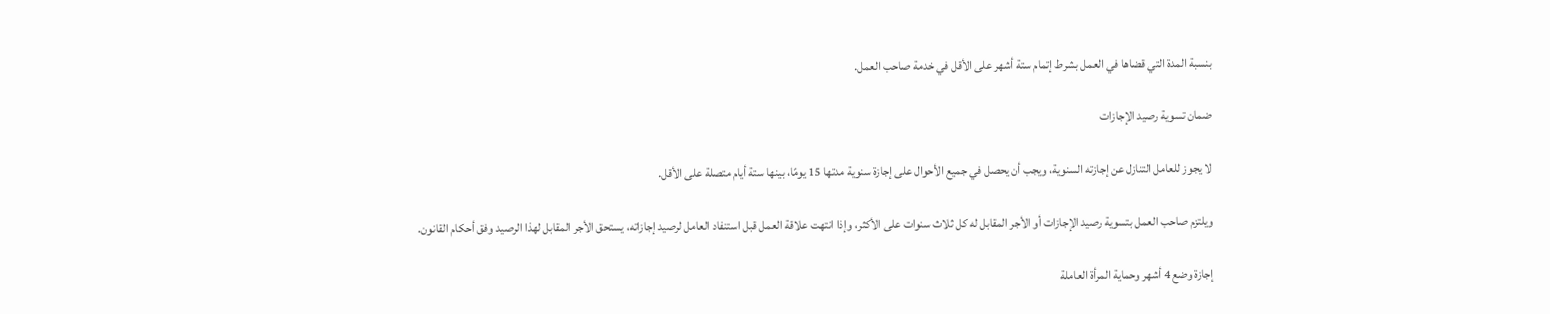بنسبة المدة التي قضاها في العمل بشرط إتمام ستة أشهر على الأقل في خدمة صاحب العمل.

ضمان تسوية رصيد الإجازات

لا يجوز للعامل التنازل عن إجازته السنوية، ويجب أن يحصل في جميع الأحوال على إجازة سنوية مدتها 15 يومًا، بينها ستة أيام متصلة على الأقل.

ويلتزم صاحب العمل بتسوية رصيد الإجازات أو الأجر المقابل له كل ثلاث سنوات على الأكثر، وإذا انتهت علاقة العمل قبل استنفاد العامل لرصيد إجازاته، يستحق الأجر المقابل لهذا الرصيد وفق أحكام القانون.

إجازة وضع 4 أشهر وحماية المرأة العاملة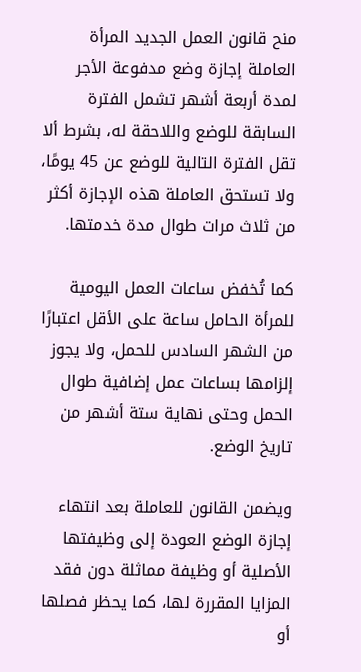منح قانون العمل الجديد المرأة العاملة إجازة وضع مدفوعة الأجر لمدة أربعة أشهر تشمل الفترة السابقة للوضع واللاحقة له، بشرط ألا تقل الفترة التالية للوضع عن 45 يومًا، ولا تستحق العاملة هذه الإجازة أكثر من ثلاث مرات طوال مدة خدمتها.

كما تُخفض ساعات العمل اليومية للمرأة الحامل ساعة على الأقل اعتبارًا من الشهر السادس للحمل، ولا يجوز إلزامها بساعات عمل إضافية طوال الحمل وحتى نهاية ستة أشهر من تاريخ الوضع.

ويضمن القانون للعاملة بعد انتهاء إجازة الوضع العودة إلى وظيفتها الأصلية أو وظيفة مماثلة دون فقد المزايا المقررة لها، كما يحظر فصلها أو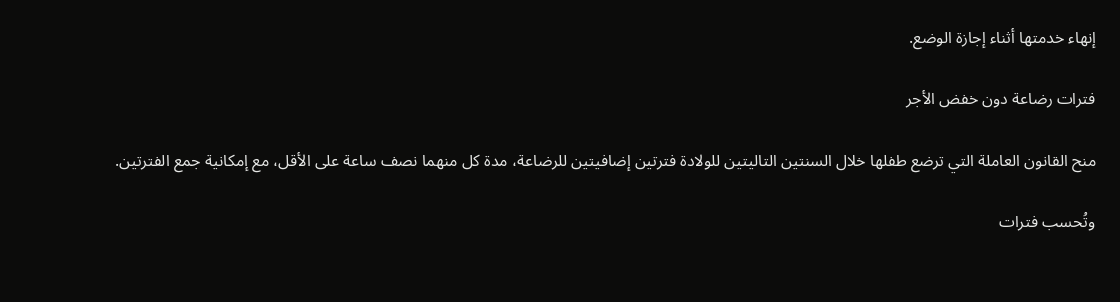إنهاء خدمتها أثناء إجازة الوضع.

فترات رضاعة دون خفض الأجر

منح القانون العاملة التي ترضع طفلها خلال السنتين التاليتين للولادة فترتين إضافيتين للرضاعة، مدة كل منهما نصف ساعة على الأقل، مع إمكانية جمع الفترتين.

وتُحسب فترات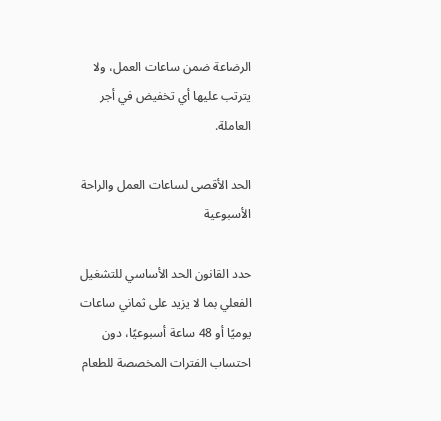الرضاعة ضمن ساعات العمل، ولا يترتب عليها أي تخفيض في أجر العاملة.

الحد الأقصى لساعات العمل والراحة الأسبوعية

حدد القانون الحد الأساسي للتشغيل الفعلي بما لا يزيد على ثماني ساعات يوميًا أو 48 ساعة أسبوعيًا، دون احتساب الفترات المخصصة للطعام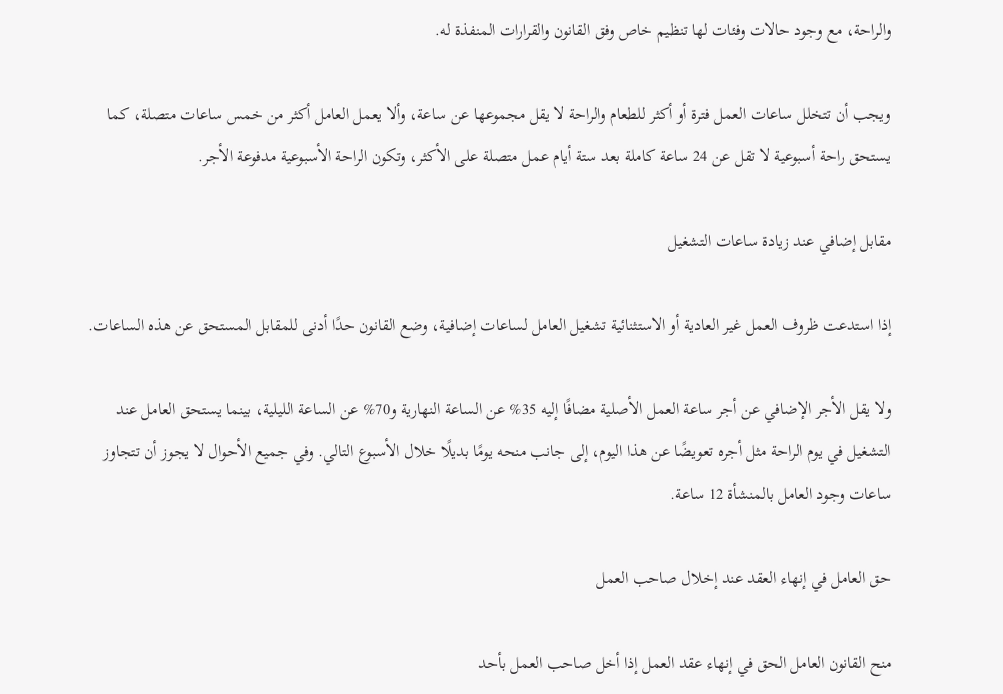والراحة، مع وجود حالات وفئات لها تنظيم خاص وفق القانون والقرارات المنفذة له.

ويجب أن تتخلل ساعات العمل فترة أو أكثر للطعام والراحة لا يقل مجموعها عن ساعة، وألا يعمل العامل أكثر من خمس ساعات متصلة، كما يستحق راحة أسبوعية لا تقل عن 24 ساعة كاملة بعد ستة أيام عمل متصلة على الأكثر، وتكون الراحة الأسبوعية مدفوعة الأجر.

مقابل إضافي عند زيادة ساعات التشغيل

إذا استدعت ظروف العمل غير العادية أو الاستثنائية تشغيل العامل لساعات إضافية، وضع القانون حدًا أدنى للمقابل المستحق عن هذه الساعات.

ولا يقل الأجر الإضافي عن أجر ساعة العمل الأصلية مضافًا إليه 35% عن الساعة النهارية و70% عن الساعة الليلية، بينما يستحق العامل عند التشغيل في يوم الراحة مثل أجره تعويضًا عن هذا اليوم، إلى جانب منحه يومًا بديلًا خلال الأسبوع التالي. وفي جميع الأحوال لا يجوز أن تتجاوز ساعات وجود العامل بالمنشأة 12 ساعة.

حق العامل في إنهاء العقد عند إخلال صاحب العمل

منح القانون العامل الحق في إنهاء عقد العمل إذا أخل صاحب العمل بأحد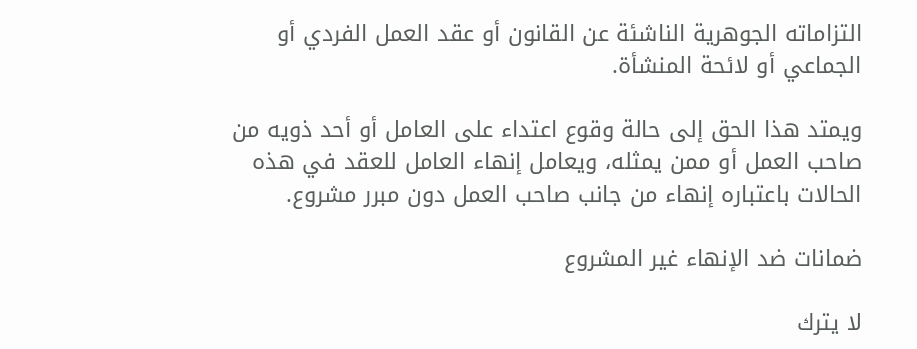التزاماته الجوهرية الناشئة عن القانون أو عقد العمل الفردي أو الجماعي أو لائحة المنشأة.

ويمتد هذا الحق إلى حالة وقوع اعتداء على العامل أو أحد ذويه من صاحب العمل أو ممن يمثله، ويعامل إنهاء العامل للعقد في هذه الحالات باعتباره إنهاء من جانب صاحب العمل دون مبرر مشروع.

ضمانات ضد الإنهاء غير المشروع

لا يترك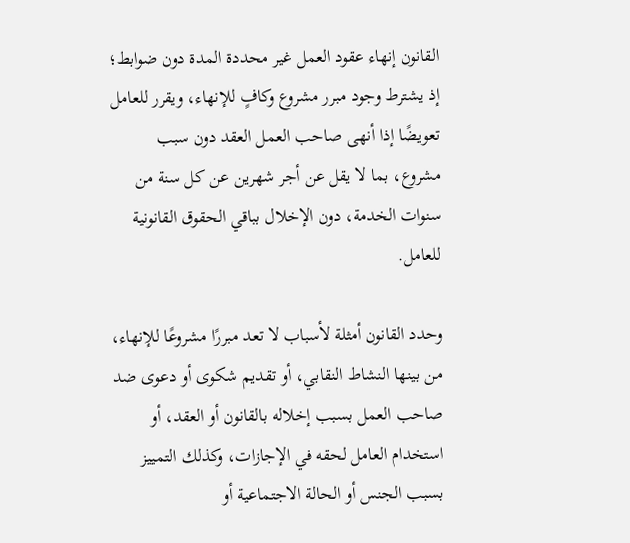القانون إنهاء عقود العمل غير محددة المدة دون ضوابط؛ إذ يشترط وجود مبرر مشروع وكافٍ للإنهاء، ويقرر للعامل تعويضًا إذا أنهى صاحب العمل العقد دون سبب مشروع، بما لا يقل عن أجر شهرين عن كل سنة من سنوات الخدمة، دون الإخلال بباقي الحقوق القانونية للعامل.

وحدد القانون أمثلة لأسباب لا تعد مبررًا مشروعًا للإنهاء، من بينها النشاط النقابي، أو تقديم شكوى أو دعوى ضد صاحب العمل بسبب إخلاله بالقانون أو العقد، أو استخدام العامل لحقه في الإجازات، وكذلك التمييز بسبب الجنس أو الحالة الاجتماعية أو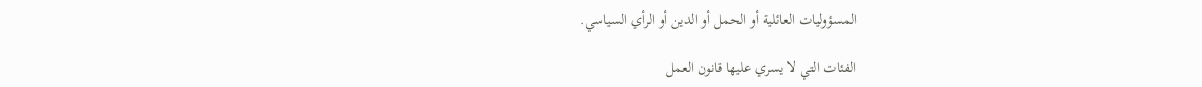المسؤوليات العائلية أو الحمل أو الدين أو الرأي السياسي.

الفئات التي لا يسري عليها قانون العمل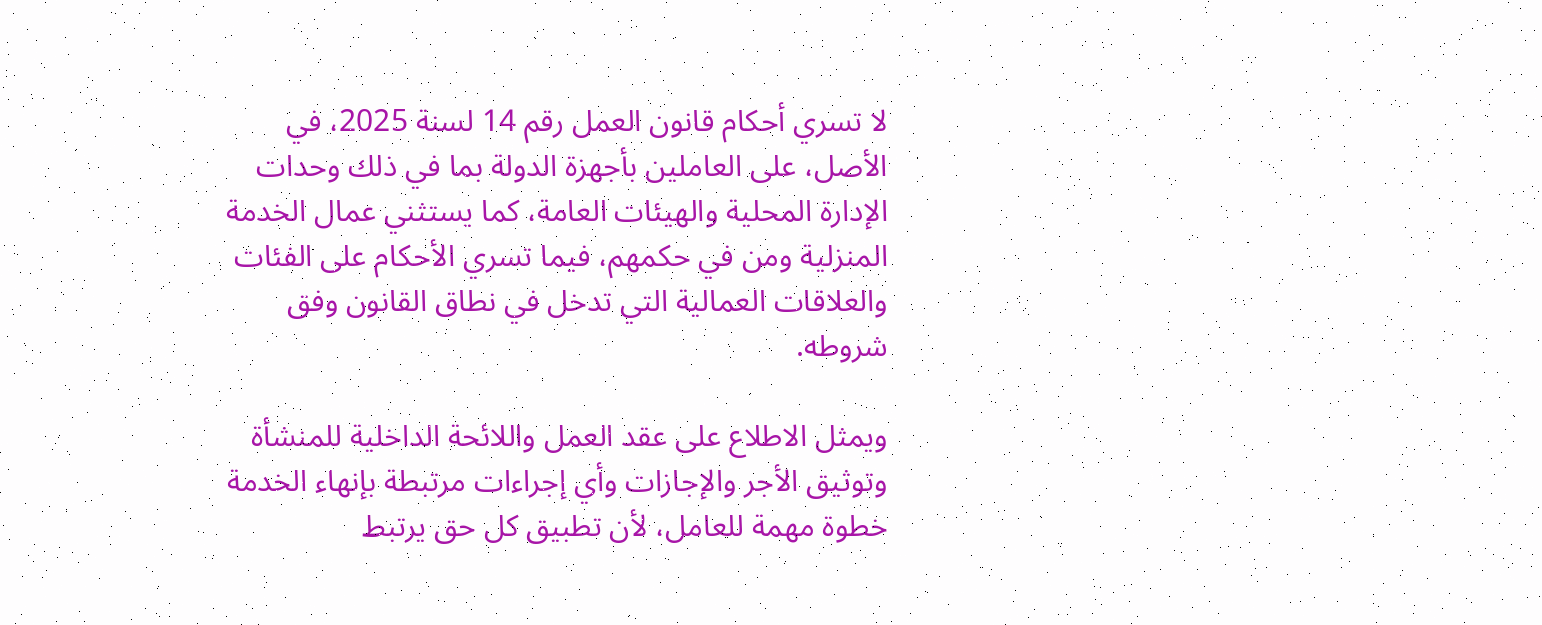لا تسري أحكام قانون العمل رقم 14 لسنة 2025، في الأصل، على العاملين بأجهزة الدولة بما في ذلك وحدات الإدارة المحلية والهيئات العامة، كما يستثني عمال الخدمة المنزلية ومن في حكمهم، فيما تسري الأحكام على الفئات والعلاقات العمالية التي تدخل في نطاق القانون وفق شروطه.

ويمثل الاطلاع على عقد العمل واللائحة الداخلية للمنشأة وتوثيق الأجر والإجازات وأي إجراءات مرتبطة بإنهاء الخدمة خطوة مهمة للعامل، لأن تطبيق كل حق يرتبط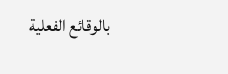بالوقائع الفعلية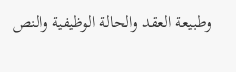وطبيعة العقد والحالة الوظيفية والنص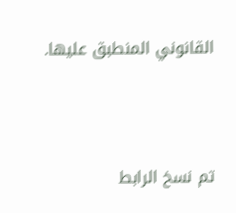القانوني المنطبق عليها.




تم نسخ الرابط